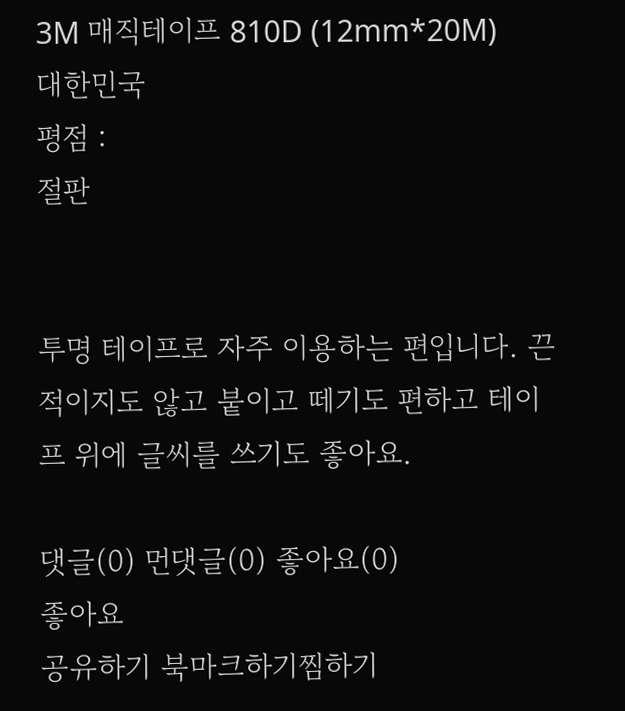3M 매직테이프 810D (12mm*20M)
대한민국
평점 :
절판


투명 테이프로 자주 이용하는 편입니다. 끈적이지도 않고 붙이고 떼기도 편하고 테이프 위에 글씨를 쓰기도 좋아요.

댓글(0) 먼댓글(0) 좋아요(0)
좋아요
공유하기 북마크하기찜하기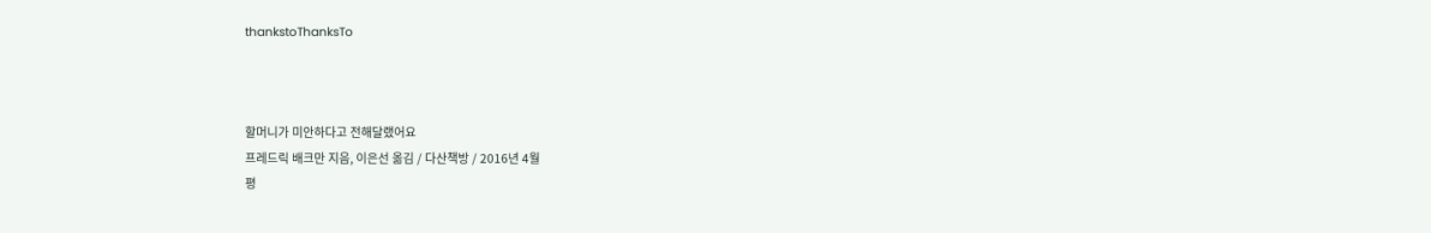thankstoThanksTo



할머니가 미안하다고 전해달랬어요
프레드릭 배크만 지음, 이은선 옮김 / 다산책방 / 2016년 4월
평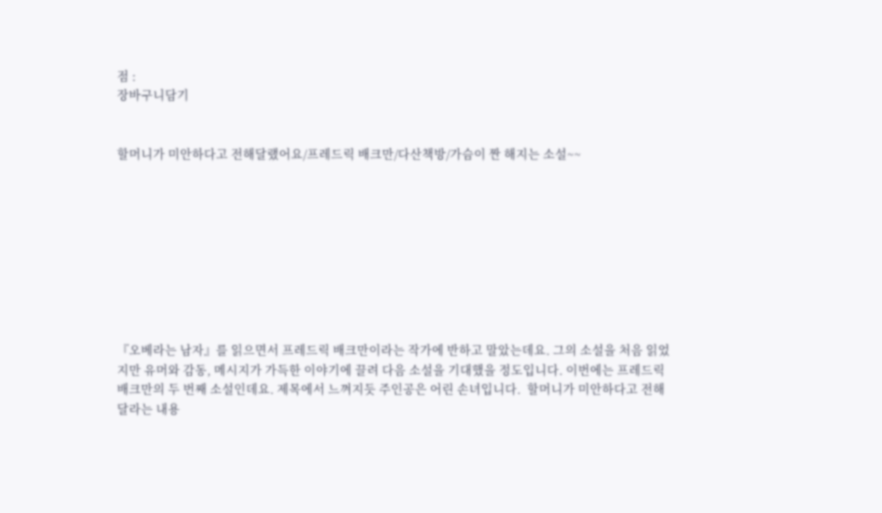점 :
장바구니담기


할머니가 미안하다고 전해달랬어요/프레드릭 배크만/다산책방/가슴이 짠 해지는 소설~~









『오베라는 남자』를 읽으면서 프레드릭 배크만이라는 작가에 반하고 말았는데요. 그의 소설을 처음 읽었지만 유머와 감동, 메시지가 가득한 이야기에 끌려 다음 소설을 기대했을 정도입니다. 이번에는 프레드릭 배크만의 두 번째 소설인데요. 제목에서 느껴지듯 주인공은 어린 손녀입니다.  할머니가 미안하다고 전해달라는 내용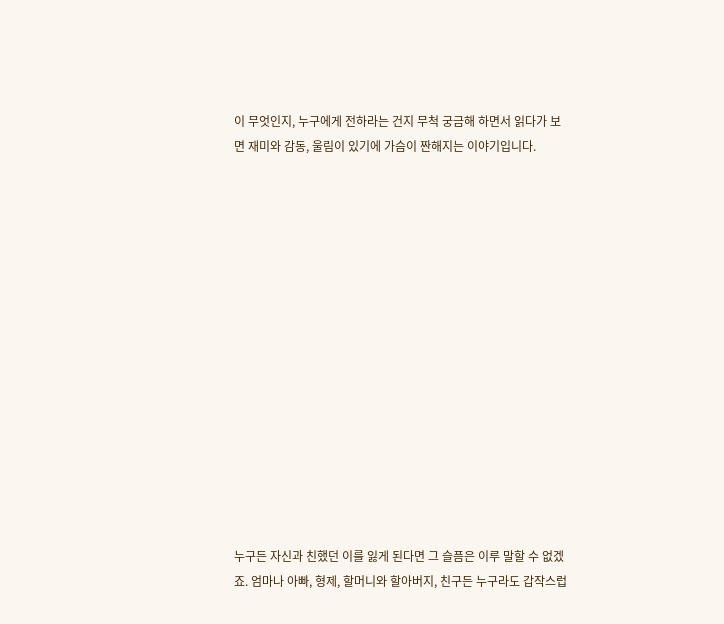이 무엇인지, 누구에게 전하라는 건지 무척 궁금해 하면서 읽다가 보면 재미와 감동, 울림이 있기에 가슴이 짠해지는 이야기입니다.















누구든 자신과 친했던 이를 잃게 된다면 그 슬픔은 이루 말할 수 없겠죠. 엄마나 아빠, 형제, 할머니와 할아버지, 친구든 누구라도 갑작스럽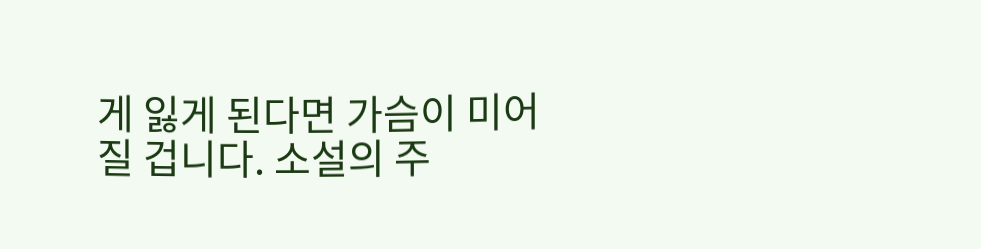게 잃게 된다면 가슴이 미어질 겁니다. 소설의 주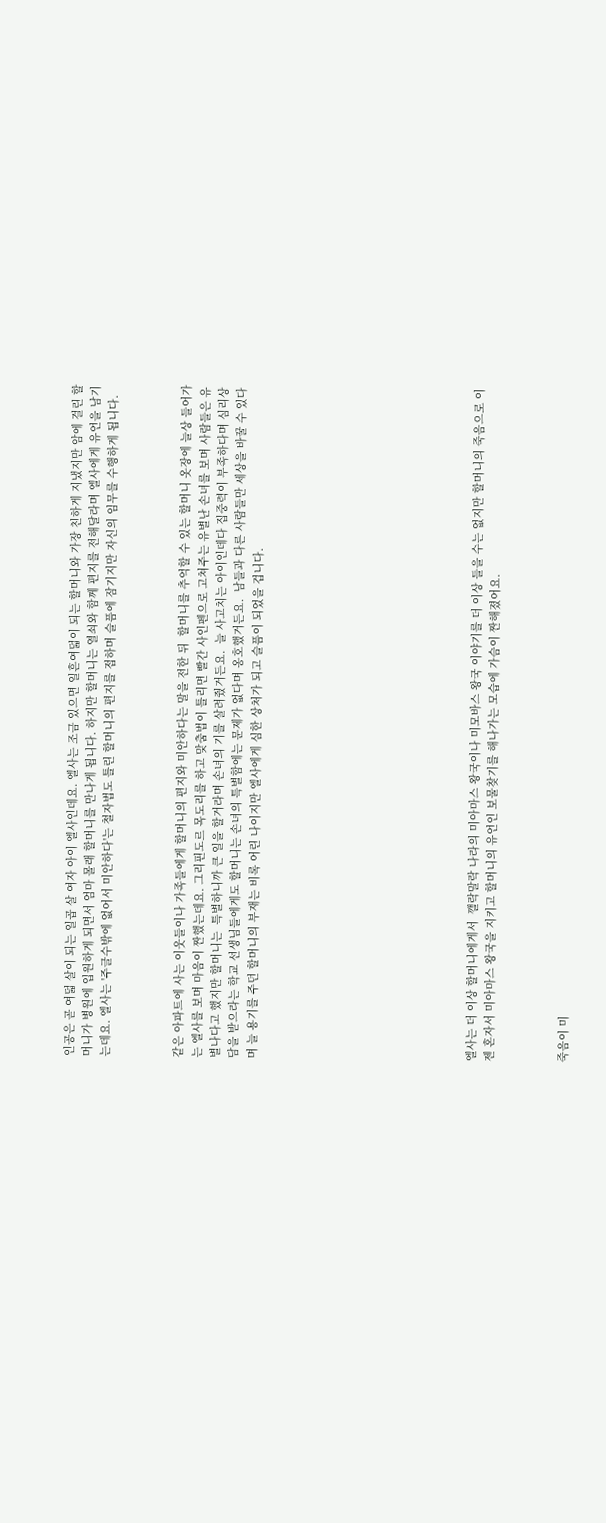인공은 곧 여덟 살이 되는 일곱 살 여자 아이 엘사인데요. 엘사는 조금 있으면 일흔여덟이 되는 할머니와 가장 친하게 지냈지만 암에 걸린 할머니가 병원에 입원하게 되면서 엄마 몰래 할머니를 만나게 됩니다. 하지만 할머니는 열쇠와 함께 편지를 전해달라며 엘사에게 유언을 남기는데요. 엘사는 '주글수밖에 없어서 미안하다'는 철자법도 틀린 할머니의 편지를 접하며 슬픔에 잠기지만 자신의 임무를 수행하게 됩니다.



같은 아파트에 사는 이웃들이나 가족들에게 할머니의 편지와 미안하다는 말을 전한 뒤  할머니를 추억할 수 있는 할머니 옷장에 늘상 들어가는 엘사를 보며 마음이 짠했는데요. 그리핀도르 목도리를 하고 맞춤법이 틀리면 빨간 사인펜으로 고쳐주는 유별난 손녀를 보며 사람들은 유별나다고 했지만 할머니는  특별하니까 큰 일을 할거라며 손녀의 기를 살려줬거든요.  늘 사고치는 아이인데다 집중력이 부족하다며 심리상담을 받으라는 학교 선생님들에게도 할머니는 손녀의 특별함에는 문제가 없다며 옹호했거든요.  남들과 다른 사람들만 세상을 바꿀 수 있다며 늘 용기를 주던 할머니의 부재는 비록 어린 나이지만 엘사에게 심한 상처가 되고 슬픔이 되었을 겁니다.











엘사는 더 이상 할머니에게서  깰락말락 나라의 미아마스 왕국이나 미모바스 왕국 이야기를 더 이상 들을 수는 없지만 할머니의 죽음으로 이젠 혼자서 미아마스 왕국을 지키고 할머니의 유언인 보물찾기를 해나가는 모습에 가슴이 짠해졌어요.



죽음이 미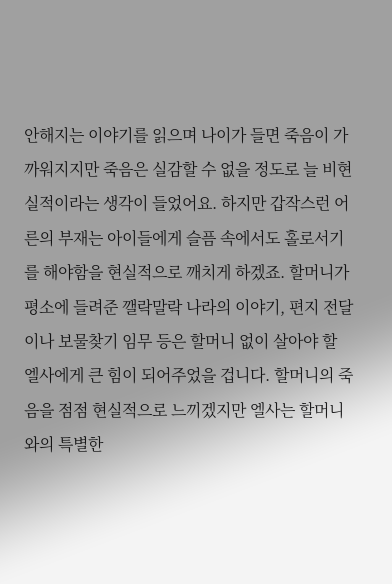안해지는 이야기를 읽으며 나이가 들면 죽음이 가까워지지만 죽음은 실감할 수 없을 정도로 늘 비현실적이라는 생각이 들었어요. 하지만 갑작스런 어른의 부재는 아이들에게 슬픔 속에서도 홀로서기를 해야함을 현실적으로 깨치게 하겠죠. 할머니가 평소에 들려준 깰락말락 나라의 이야기, 편지 전달이나 보물찾기 임무 등은 할머니 없이 살아야 할 엘사에게 큰 힘이 되어주었을 겁니다. 할머니의 죽음을 점점 현실적으로 느끼겠지만 엘사는 할머니와의 특별한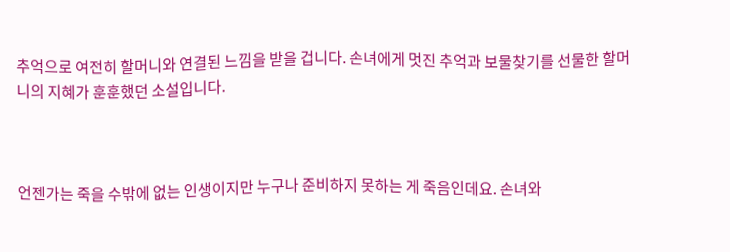추억으로 여전히 할머니와 연결된 느낌을 받을 겁니다. 손녀에게 멋진 추억과 보물찾기를 선물한 할머니의 지혜가 훈훈했던 소설입니다.



언젠가는 죽을 수밖에 없는 인생이지만 누구나 준비하지 못하는 게 죽음인데요. 손녀와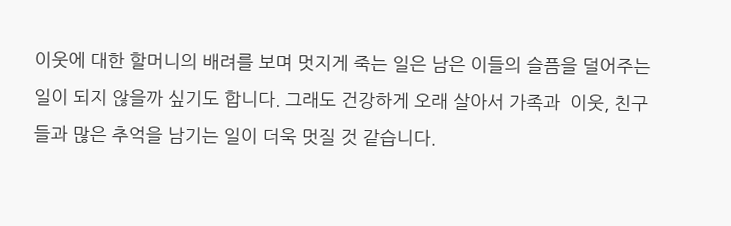이웃에 대한 할머니의 배려를 보며 멋지게 죽는 일은 남은 이들의 슬픔을 덜어주는 일이 되지 않을까 싶기도 합니다. 그래도 건강하게 오래 살아서 가족과  이웃, 친구들과 많은 추억을 남기는 일이 더욱 멋질 것 같습니다.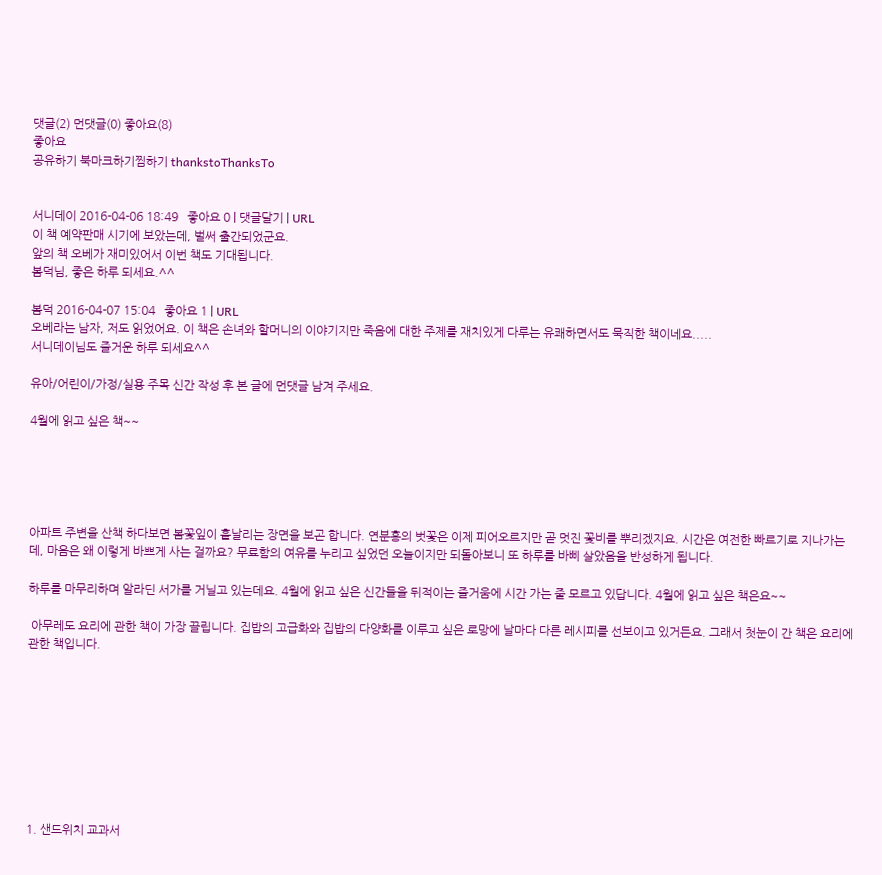댓글(2) 먼댓글(0) 좋아요(8)
좋아요
공유하기 북마크하기찜하기 thankstoThanksTo


서니데이 2016-04-06 18:49   좋아요 0 | 댓글달기 | URL
이 책 예약판매 시기에 보았는데, 벌써 출간되었군요.
앞의 책 오베가 재미있어서 이번 책도 기대됩니다.
봄덕님, 좋은 하루 되세요.^^

봄덕 2016-04-07 15:04   좋아요 1 | URL
오베라는 남자, 저도 읽었어요. 이 책은 손녀와 할머니의 이야기지만 죽음에 대한 주제를 재치있게 다루는 유쾌하면서도 묵직한 책이네요.....
서니데이님도 즐거운 하루 되세요^^

유아/어린이/가정/실용 주목 신간 작성 후 본 글에 먼댓글 남겨 주세요.

4월에 읽고 싶은 책~~





아파트 주변을 산책 하다보면 봄꽃잎이 흩날리는 장면을 보곤 합니다. 연분홍의 벗꽃은 이제 피어오르지만 곧 멋진 꽃비를 뿌리겠지요. 시간은 여전한 빠르기로 지나가는데, 마음은 왜 이렇게 바쁘게 사는 걸까요? 무료함의 여유를 누리고 싶었던 오늘이지만 되돌아보니 또 하루를 바삐 살았음을 반성하게 됩니다.

하루를 마무리하며 알라딘 서가를 거닐고 있는데요. 4월에 읽고 싶은 신간들을 뒤적이는 즐거움에 시간 가는 줄 모르고 있답니다. 4월에 읽고 싶은 책은요~~

 아무레도 요리에 관한 책이 가장 끌립니다. 집밥의 고급화와 집밥의 다양화를 이루고 싶은 로망에 날마다 다른 레시피를 선보이고 있거든요. 그래서 첫눈이 간 책은 요리에 관한 책입니다.









1. 샌드위치 교과서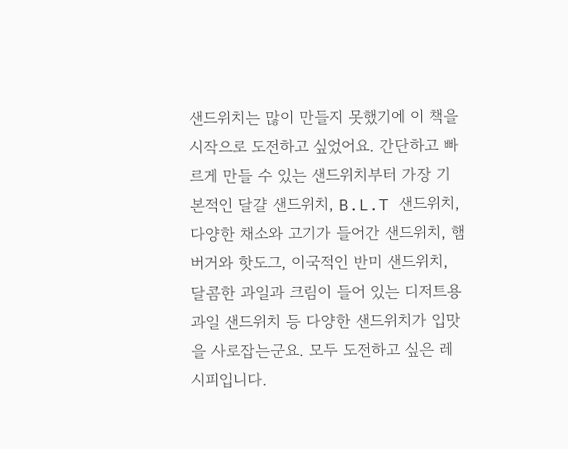샌드위치는 많이 만들지 못했기에 이 책을 시작으로 도전하고 싶었어요. 간단하고 빠르게 만들 수 있는 샌드위치부터 가장 기본적인 달걀 샌드위치, B.L.T 샌드위치, 다양한 채소와 고기가 들어간 샌드위치, 햄버거와 핫도그, 이국적인 반미 샌드위치, 달콤한 과일과 크림이 들어 있는 디저트용 과일 샌드위치 등 다양한 샌드위치가 입맛을 사로잡는군요. 모두 도전하고 싶은 레시피입니다.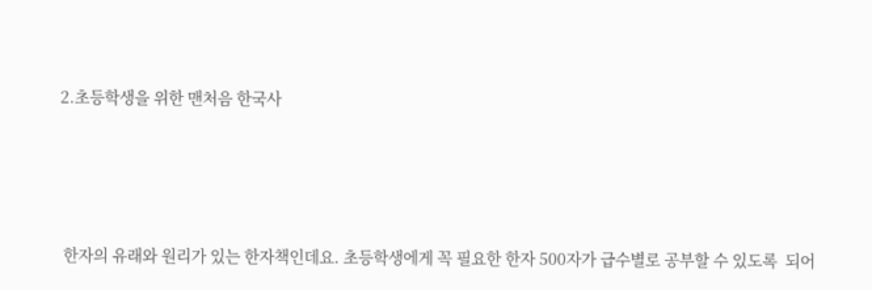2.초등학생을 위한 맨처음 한국사





 한자의 유래와 원리가 있는 한자책인데요. 초등학생에게 꼭 필요한 한자 500자가 급수별로 공부할 수 있도록  되어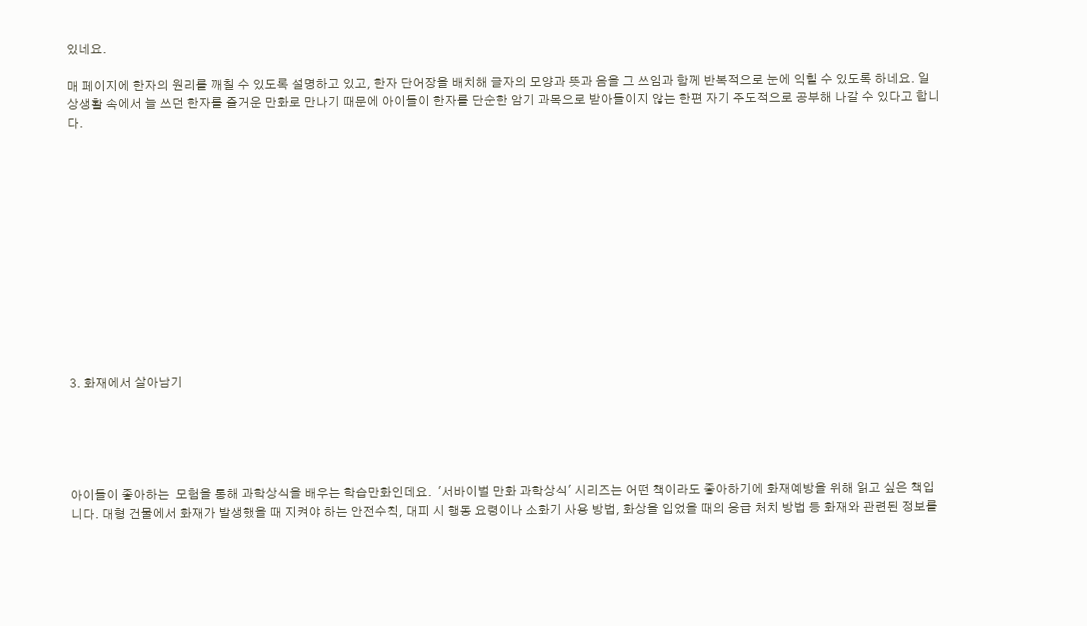있네요.

매 페이지에 한자의 원리를 깨칠 수 있도록 설명하고 있고, 한자 단어장을 배치해 글자의 모양과 뜻과 음을 그 쓰임과 함께 반복적으로 눈에 익힐 수 있도록 하네요. 일상생활 속에서 늘 쓰던 한자를 즐거운 만화로 만나기 때문에 아이들이 한자를 단순한 암기 과목으로 받아들이지 않는 한편 자기 주도적으로 공부해 나갈 수 있다고 합니다.













3. 화재에서 살아남기





아이들이 좋아하는  모험을 통해 과학상식을 배우는 학습만화인데요.  '서바이벌 만화 과학상식' 시리즈는 어떤 책이라도 좋아하기에 화재예방을 위해 읽고 싶은 책입니다. 대형 건물에서 화재가 발생했을 때 지켜야 하는 안전수칙, 대피 시 행동 요령이나 소화기 사용 방법, 화상을 입었을 때의 응급 처치 방법 등 화재와 관련된 정보를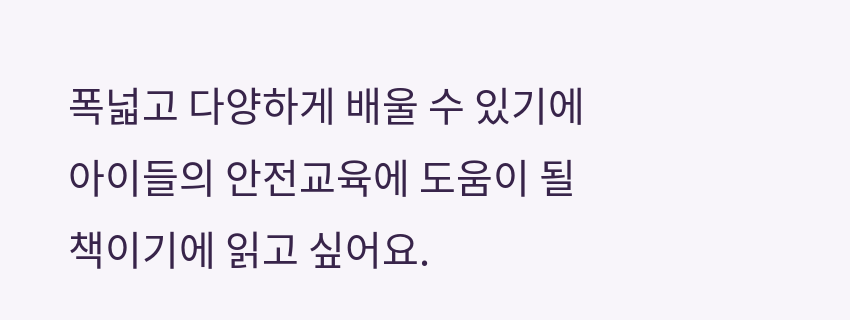폭넓고 다양하게 배울 수 있기에 아이들의 안전교육에 도움이 될 책이기에 읽고 싶어요.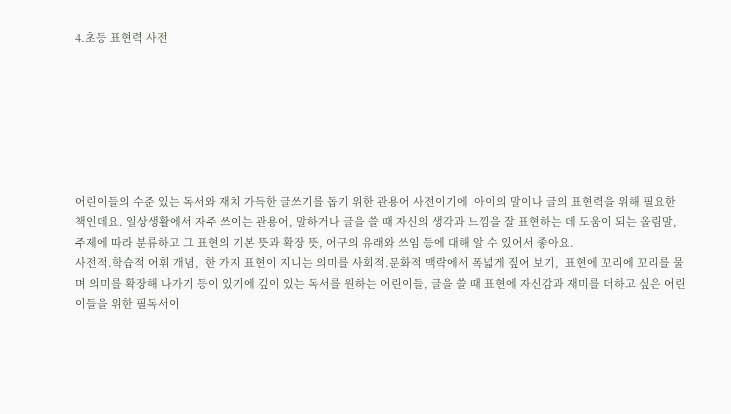4.초등 표현력 사전







어린이들의 수준 있는 독서와 재치 가득한 글쓰기를 돕기 위한 관용어 사전이기에  아이의 말이나 글의 표현력을 위해 필요한 책인데요. 일상생활에서 자주 쓰이는 관용어, 말하거나 글을 쓸 때 자신의 생각과 느낌을 잘 표현하는 데 도움이 되는 올림말,  주제에 따라 분류하고 그 표현의 기본 뜻과 확장 뜻, 어구의 유래와 쓰임 등에 대해 알 수 있어서 좋아요.
사전적.학습적 어휘 개념,  한 가지 표현이 지니는 의미를 사회적.문화적 맥락에서 폭넓게 짚어 보기,  표현에 꼬리에 꼬리를 물며 의미를 확장해 나가기 등이 있기에 깊이 있는 독서를 원하는 어린이들, 글을 쓸 때 표현에 자신감과 재미를 더하고 싶은 어린이들을 위한 필독서이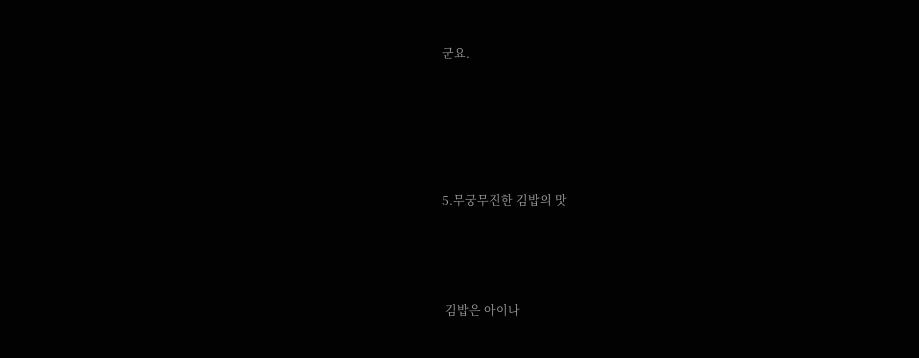군요.







5.무궁무진한 김밥의 맛





 김밥은 아이나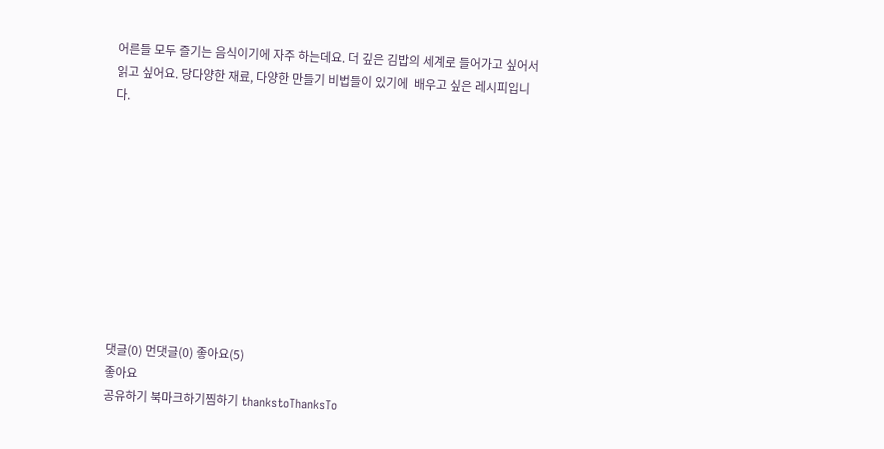어른들 모두 즐기는 음식이기에 자주 하는데요. 더 깊은 김밥의 세계로 들어가고 싶어서 읽고 싶어요. 당다양한 재료, 다양한 만들기 비법들이 있기에  배우고 싶은 레시피입니다.










댓글(0) 먼댓글(0) 좋아요(5)
좋아요
공유하기 북마크하기찜하기 thankstoThanksTo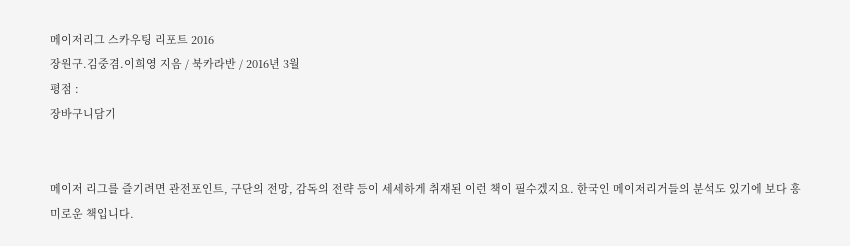메이저리그 스카우팅 리포트 2016
장원구.김중겸.이희영 지음 / 북카라반 / 2016년 3월
평점 :
장바구니담기


메이저 리그를 즐기려면 관전포인트, 구단의 전망, 감독의 전략 등이 세세하게 취재된 이런 책이 필수겠지요. 한국인 메이저리거들의 분석도 있기에 보다 흥미로운 책입니다.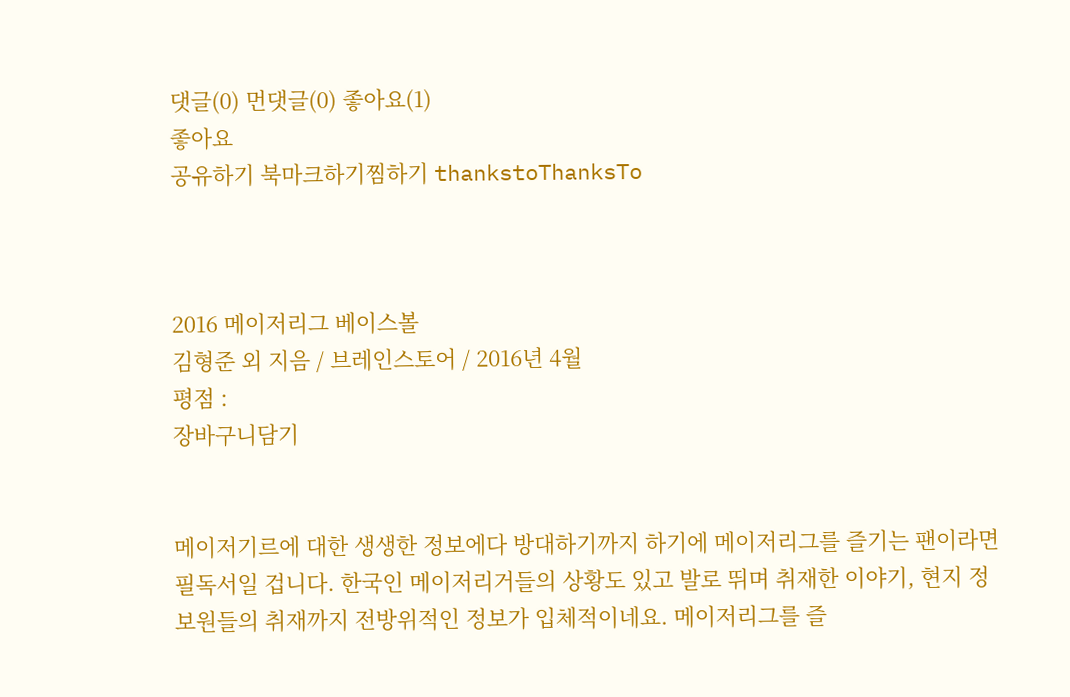댓글(0) 먼댓글(0) 좋아요(1)
좋아요
공유하기 북마크하기찜하기 thankstoThanksTo



2016 메이저리그 베이스볼
김형준 외 지음 / 브레인스토어 / 2016년 4월
평점 :
장바구니담기


메이저기르에 대한 생생한 정보에다 방대하기까지 하기에 메이저리그를 즐기는 팬이라면 필독서일 겁니다. 한국인 메이저리거들의 상황도 있고 발로 뛰며 취재한 이야기, 현지 정보원들의 취재까지 전방위적인 정보가 입체적이네요. 메이저리그를 즐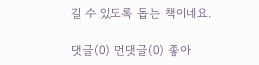길 수 있도록 돕는 책이네요.

댓글(0) 먼댓글(0) 좋아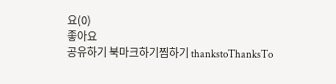요(0)
좋아요
공유하기 북마크하기찜하기 thankstoThanksTo